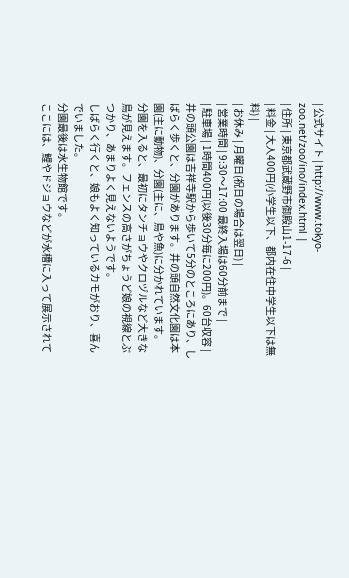| 公式サイト | http://www.tokyo-zoo.net/zoo/ino/index.html |
| 住所 | 東京都武蔵野市御殿山1-17-6 |
| 料金 | 大人400円(小学生以下、都内在住中学生以下は無料) |
| お休み | 月曜日(祝日の場合は翌日) |
| 営業時間 | 9:30〜17:00 最終入場は60分前まで |
| 駐車場 | 1時間400円(以後30分毎に200円)。60台収容 |
井の頭公園は吉祥寺駅から歩いて5分のところにあり、しばらく歩くと、分園があります。井の頭自然文化園は本園(主に動物)、分園(主に、鳥や魚)に分かれています。
分園を入ると、最初にタンチョウやクロヅルなど大きな鳥が見えます。フェンスの高さがちょうど娘の視線とぶつかり、あまりよく見えないようです。
しばらく行くと、娘もよく知っているカモがおり、喜んでいました。
分園最後は水生物館です。
ここには、鯉やドジョウなどが水槽に入って展示されて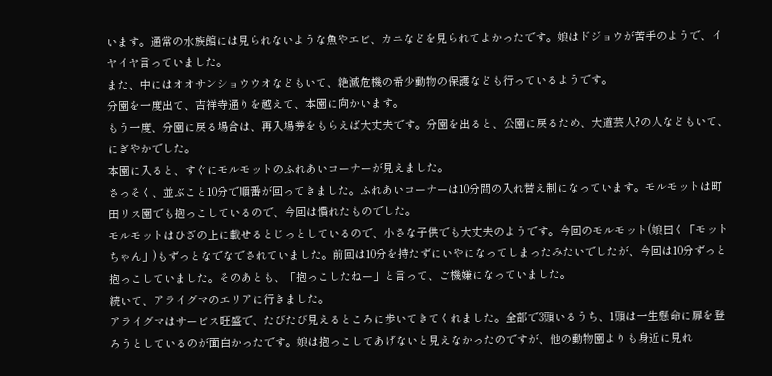います。通常の水族館には見られないような魚やエビ、カニなどを見られてよかったです。娘はドジョウが苦手のようで、イヤイヤ言っていました。
また、中にはオオサンショウウオなどもいて、絶滅危機の希少動物の保護なども行っているようです。
分園を一度出て、吉祥寺通りを越えて、本園に向かいます。
もう一度、分園に戻る場合は、再入場券をもらえば大丈夫です。分園を出ると、公園に戻るため、大道芸人?の人などもいて、にぎやかでした。
本園に入ると、すぐにモルモットのふれあいコーナーが見えました。
さっそく、並ぶこと10分で順番が回ってきました。ふれあいコーナーは10分間の入れ替え制になっています。モルモットは町田リス園でも抱っこしているので、今回は慣れたものでした。
モルモットはひざの上に載せるとじっとしているので、小さな子供でも大丈夫のようです。今回のモルモット(娘曰く「モットちゃん」)もずっとなでなでされていました。前回は10分を持たずにいやになってしまったみたいでしたが、今回は10分ずっと抱っこしていました。そのあとも、「抱っこしたねー」と言って、ご機嫌になっていました。
続いて、アライグマのエリアに行きました。
アライグマはサービス旺盛で、たびたび見えるところに歩いてきてくれました。全部で3頭いるうち、1頭は一生懸命に扉を登ろうとしているのが面白かったです。娘は抱っこしてあげないと見えなかったのですが、他の動物園よりも身近に見れ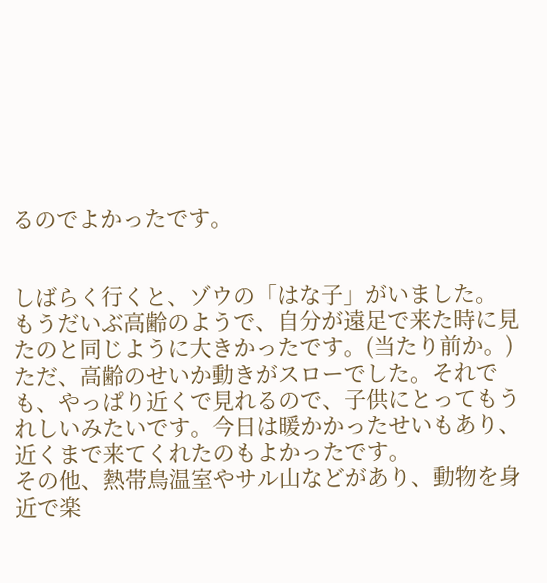るのでよかったです。


しばらく行くと、ゾウの「はな子」がいました。
もうだいぶ高齢のようで、自分が遠足で来た時に見たのと同じように大きかったです。(当たり前か。)
ただ、高齢のせいか動きがスローでした。それでも、やっぱり近くで見れるので、子供にとってもうれしいみたいです。今日は暖かかったせいもあり、近くまで来てくれたのもよかったです。
その他、熱帯鳥温室やサル山などがあり、動物を身近で楽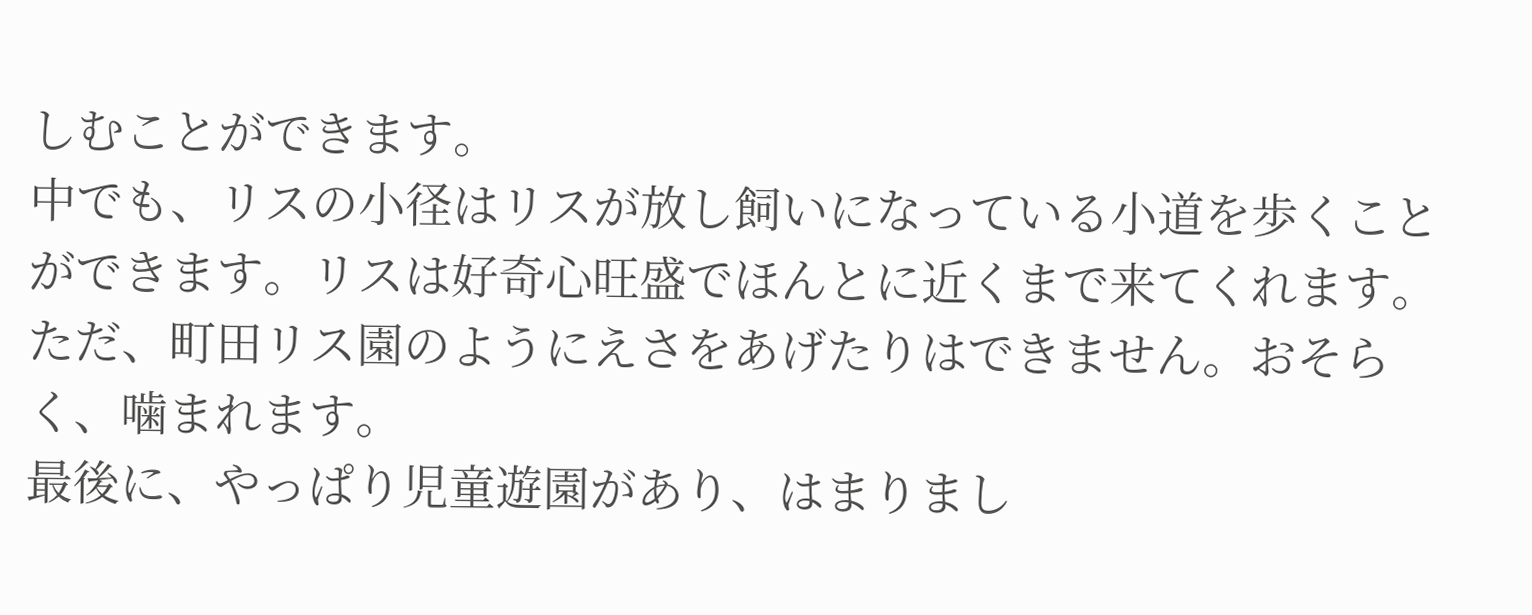しむことができます。
中でも、リスの小径はリスが放し飼いになっている小道を歩くことができます。リスは好奇心旺盛でほんとに近くまで来てくれます。ただ、町田リス園のようにえさをあげたりはできません。おそらく、噛まれます。
最後に、やっぱり児童遊園があり、はまりまし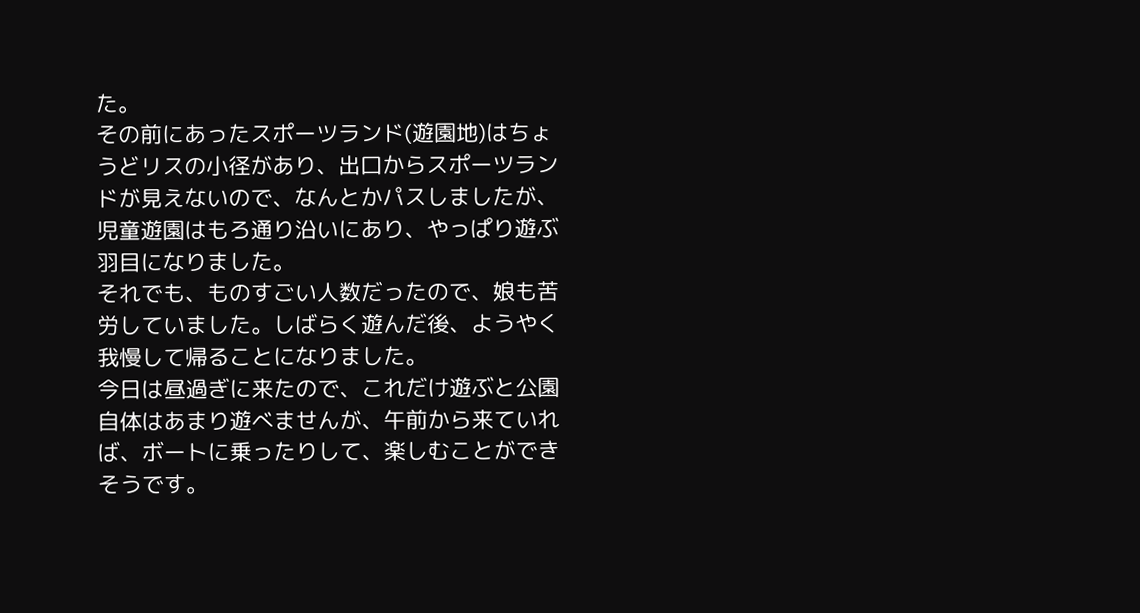た。
その前にあったスポーツランド(遊園地)はちょうどリスの小径があり、出口からスポーツランドが見えないので、なんとかパスしましたが、児童遊園はもろ通り沿いにあり、やっぱり遊ぶ羽目になりました。
それでも、ものすごい人数だったので、娘も苦労していました。しばらく遊んだ後、ようやく我慢して帰ることになりました。
今日は昼過ぎに来たので、これだけ遊ぶと公園自体はあまり遊べませんが、午前から来ていれば、ボートに乗ったりして、楽しむことができそうです。